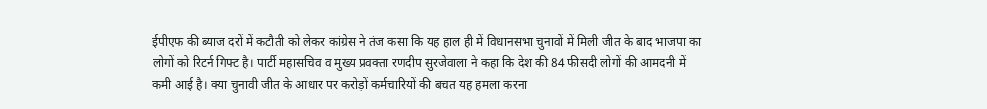ईपीएफ की ब्याज दरों में कटौती को लेकर कांग्रेस ने तंज कसा कि यह हाल ही में विधानसभा चुनावों में मिली जीत के बाद भाजपा का लोगों को रिटर्न गिफ्ट है। पार्टी महासचिव व मुख्य प्रवक्ता रणदीप सुरजेवाला ने कहा कि देश की 84 फीसदी लोगों की आमदनी में कमी आई है। क्या चुनावी जीत के आधार पर करोड़ों कर्मचारियों की बचत यह हमला करना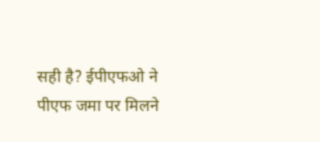सही है? ईपीएफओ ने पीएफ जमा पर मिलने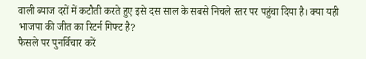वाली ब्याज दरों में कटौती करते हुए इसे दस साल के सबसे निचले स्तर पर पहुंचा दिया है। क्या यही भाजपा की जीत का रिटर्न गिफ्ट है?
फैसले पर पुनर्विचार करें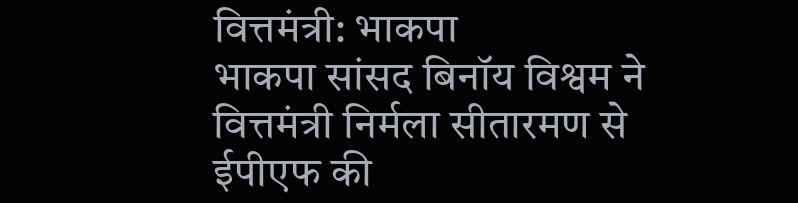वित्तमंत्री: भाकपा
भाकपा सांसद बिनॉय विश्वम ने वित्तमंत्री निर्मला सीतारमण से ईपीएफ की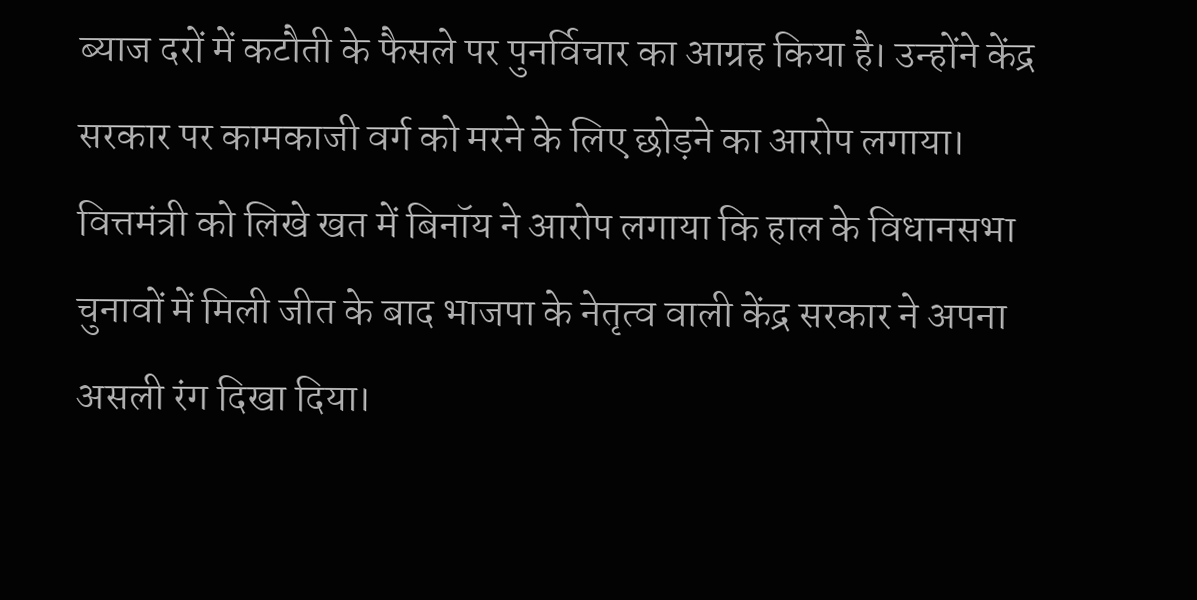ब्याज दरों में कटौती के फैसले पर पुनर्विचार का आग्रह किया है। उन्होंने केंद्र सरकार पर कामकाजी वर्ग को मरने के लिए छोड़ने का आरोप लगाया।
वित्तमंत्री को लिखे खत में बिनॉय ने आरोप लगाया कि हाल के विधानसभा चुनावों में मिली जीत के बाद भाजपा के नेतृत्व वाली केंद्र सरकार ने अपना असली रंग दिखा दिया।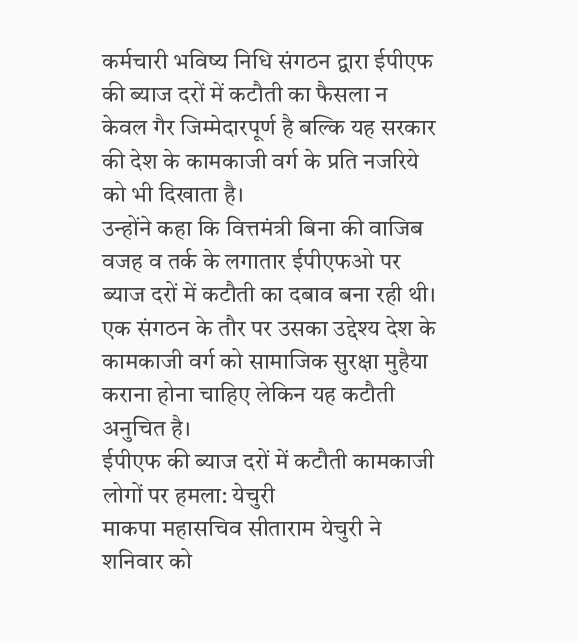कर्मचारी भविष्य निधि संगठन द्वारा ईपीएफ की ब्याज दरों में कटौती का फैसला न केवल गैर जिम्मेदारपूर्ण है बल्कि यह सरकार की देश के कामकाजी वर्ग के प्रति नजरिये को भी दिखाता है।
उन्होंने कहा कि वित्तमंत्री बिना की वाजिब वजह व तर्क के लगातार ईपीएफओ पर ब्याज दरों में कटौती का दबाव बना रही थी। एक संगठन के तौर पर उसका उद्देश्य देश के कामकाजी वर्ग को सामाजिक सुरक्षा मुहैया कराना होना चाहिए लेकिन यह कटौती अनुचित है।
ईपीएफ की ब्याज दरों में कटौती कामकाजी लोगों पर हमला: येचुरी
माकपा महासचिव सीताराम येचुरी ने शनिवार को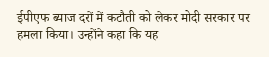ईपीएफ ब्याज दरों में कटौती को लेकर मोदी सरकार पर हमला किया। उन्होंने कहा कि यह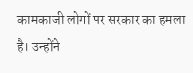कामकाजी लोगों पर सरकार का हमला है। उन्होंने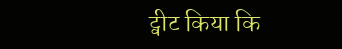ट्वीट किया कि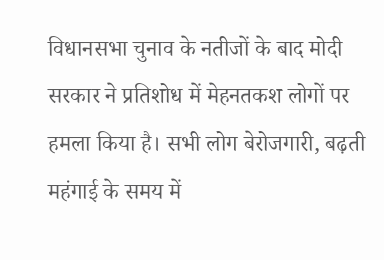विधानसभा चुनाव के नतीजों के बाद मोदी सरकार ने प्रतिशोध में मेहनतकश लोगों पर हमला किया है। सभी लोग बेरोजगारी, बढ़ती महंगाई के समय में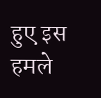हुए इस हमले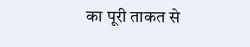का पूरी ताकत से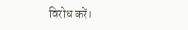विरोध करें।